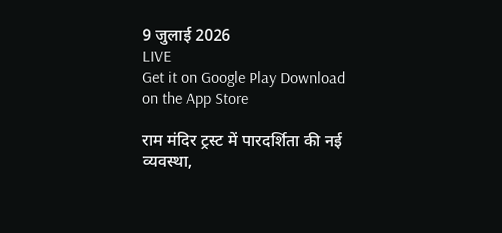9 जुलाई 2026
LIVE
Get it on Google Play Download on the App Store

राम मंदिर ट्रस्ट में पारदर्शिता की नई व्यवस्था,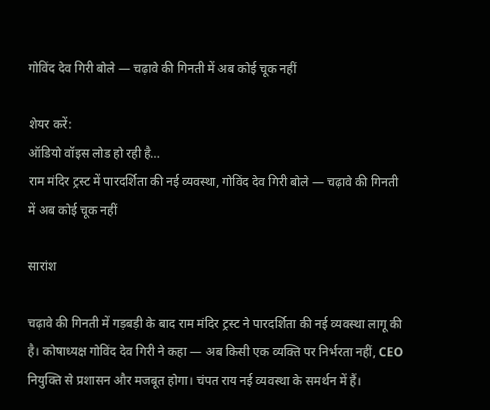गोविंद देव गिरी बोले — चढ़ावे की गिनती में अब कोई चूक नहीं

शेयर करें:
ऑडियो वॉइस लोड हो रही है…
राम मंदिर ट्रस्ट में पारदर्शिता की नई व्यवस्था, गोविंद देव गिरी बोले — चढ़ावे की गिनती में अब कोई चूक नहीं

सारांश

चढ़ावे की गिनती में गड़बड़ी के बाद राम मंदिर ट्रस्ट ने पारदर्शिता की नई व्यवस्था लागू की है। कोषाध्यक्ष गोविंद देव गिरी ने कहा — अब किसी एक व्यक्ति पर निर्भरता नहीं, CEO नियुक्ति से प्रशासन और मजबूत होगा। चंपत राय नई व्यवस्था के समर्थन में हैं।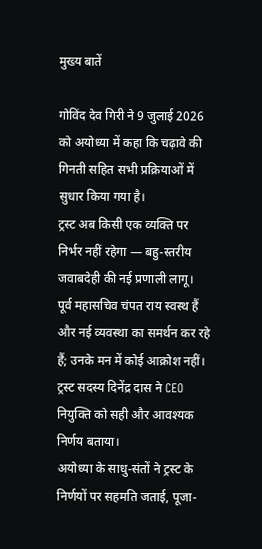मुख्य बातें

गोविंद देव गिरी ने 9 जुलाई 2026 को अयोध्या में कहा कि चढ़ावे की गिनती सहित सभी प्रक्रियाओं में सुधार किया गया है।
ट्रस्ट अब किसी एक व्यक्ति पर निर्भर नहीं रहेगा — बहु-स्तरीय जवाबदेही की नई प्रणाली लागू।
पूर्व महासचिव चंपत राय स्वस्थ हैं और नई व्यवस्था का समर्थन कर रहे हैं; उनके मन में कोई आक्रोश नहीं।
ट्रस्ट सदस्य दिनेंद्र दास ने CEO नियुक्ति को सही और आवश्यक निर्णय बताया।
अयोध्या के साधु-संतों ने ट्रस्ट के निर्णयों पर सहमति जताई, पूजा-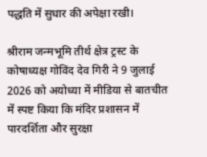पद्धति में सुधार की अपेक्षा रखी।

श्रीराम जन्मभूमि तीर्थ क्षेत्र ट्रस्ट के कोषाध्यक्ष गोविंद देव गिरी ने 9 जुलाई 2026 को अयोध्या में मीडिया से बातचीत में स्पष्ट किया कि मंदिर प्रशासन में पारदर्शिता और सुरक्षा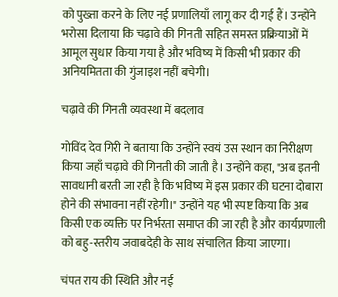को पुख्ता करने के लिए नई प्रणालियाँ लागू कर दी गई हैं। उन्होंने भरोसा दिलाया कि चढ़ावे की गिनती सहित समस्त प्रक्रियाओं में आमूल सुधार किया गया है और भविष्य में किसी भी प्रकार की अनियमितता की गुंजाइश नहीं बचेगी।

चढ़ावे की गिनती व्यवस्था में बदलाव

गोविंद देव गिरी ने बताया कि उन्होंने स्वयं उस स्थान का निरीक्षण किया जहाँ चढ़ावे की गिनती की जाती है। उन्होंने कहा, "अब इतनी सावधानी बरती जा रही है कि भविष्य में इस प्रकार की घटना दोबारा होने की संभावना नहीं रहेगी।" उन्होंने यह भी स्पष्ट किया कि अब किसी एक व्यक्ति पर निर्भरता समाप्त की जा रही है और कार्यप्रणाली को बहु-स्तरीय जवाबदेही के साथ संचालित किया जाएगा।

चंपत राय की स्थिति और नई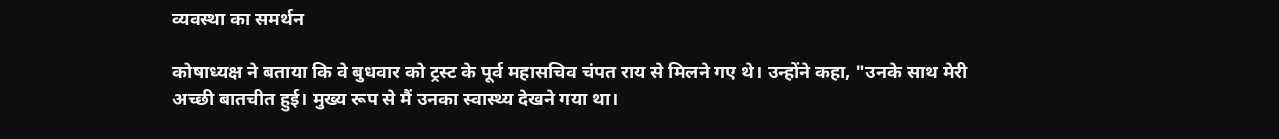व्यवस्था का समर्थन

कोषाध्यक्ष ने बताया कि वे बुधवार को ट्रस्ट के पूर्व महासचिव चंपत राय से मिलने गए थे। उन्होंने कहा, "उनके साथ मेरी अच्छी बातचीत हुई। मुख्य रूप से मैं उनका स्वास्थ्य देखने गया था।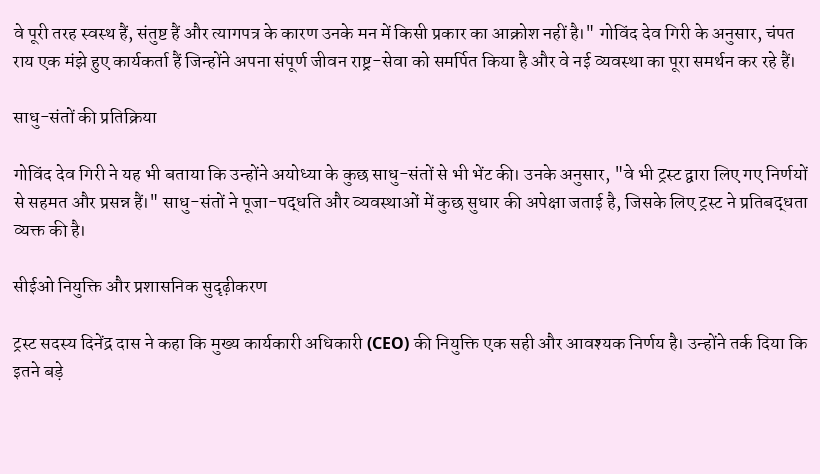वे पूरी तरह स्वस्थ हैं, संतुष्ट हैं और त्यागपत्र के कारण उनके मन में किसी प्रकार का आक्रोश नहीं है।" गोविंद देव गिरी के अनुसार, चंपत राय एक मंझे हुए कार्यकर्ता हैं जिन्होंने अपना संपूर्ण जीवन राष्ट्र-सेवा को समर्पित किया है और वे नई व्यवस्था का पूरा समर्थन कर रहे हैं।

साधु-संतों की प्रतिक्रिया

गोविंद देव गिरी ने यह भी बताया कि उन्होंने अयोध्या के कुछ साधु-संतों से भी भेंट की। उनके अनुसार, "वे भी ट्रस्ट द्वारा लिए गए निर्णयों से सहमत और प्रसन्न हैं।" साधु-संतों ने पूजा-पद्धति और व्यवस्थाओं में कुछ सुधार की अपेक्षा जताई है, जिसके लिए ट्रस्ट ने प्रतिबद्धता व्यक्त की है।

सीईओ नियुक्ति और प्रशासनिक सुदृढ़ीकरण

ट्रस्ट सदस्य दिनेंद्र दास ने कहा कि मुख्य कार्यकारी अधिकारी (CEO) की नियुक्ति एक सही और आवश्यक निर्णय है। उन्होंने तर्क दिया कि इतने बड़े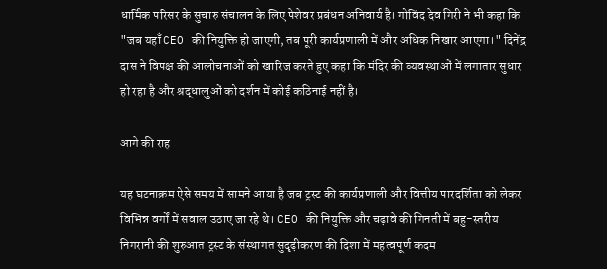धार्मिक परिसर के सुचारु संचालन के लिए पेशेवर प्रबंधन अनिवार्य है। गोविंद देव गिरी ने भी कहा कि "जब यहाँ CEO की नियुक्ति हो जाएगी, तब पूरी कार्यप्रणाली में और अधिक निखार आएगा।" दिनेंद्र दास ने विपक्ष की आलोचनाओं को खारिज करते हुए कहा कि मंदिर की व्यवस्थाओं में लगातार सुधार हो रहा है और श्रद्धालुओं को दर्शन में कोई कठिनाई नहीं है।

आगे की राह

यह घटनाक्रम ऐसे समय में सामने आया है जब ट्रस्ट की कार्यप्रणाली और वित्तीय पारदर्शिता को लेकर विभिन्न वर्गों में सवाल उठाए जा रहे थे। CEO की नियुक्ति और चढ़ावे की गिनती में बहु-स्तरीय निगरानी की शुरुआत ट्रस्ट के संस्थागत सुदृढ़ीकरण की दिशा में महत्वपूर्ण कदम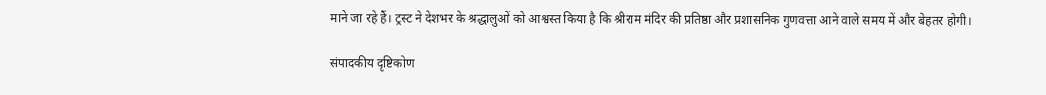माने जा रहे हैं। ट्रस्ट ने देशभर के श्रद्धालुओं को आश्वस्त किया है कि श्रीराम मंदिर की प्रतिष्ठा और प्रशासनिक गुणवत्ता आने वाले समय में और बेहतर होगी।

संपादकीय दृष्टिकोण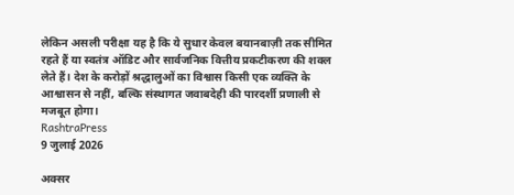लेकिन असली परीक्षा यह है कि ये सुधार केवल बयानबाज़ी तक सीमित रहते हैं या स्वतंत्र ऑडिट और सार्वजनिक वित्तीय प्रकटीकरण की शक्ल लेते हैं। देश के करोड़ों श्रद्धालुओं का विश्वास किसी एक व्यक्ति के आश्वासन से नहीं, बल्कि संस्थागत जवाबदेही की पारदर्शी प्रणाली से मजबूत होगा।
RashtraPress
9 जुलाई 2026

अक्सर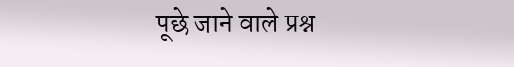पूछे जाने वाले प्रश्न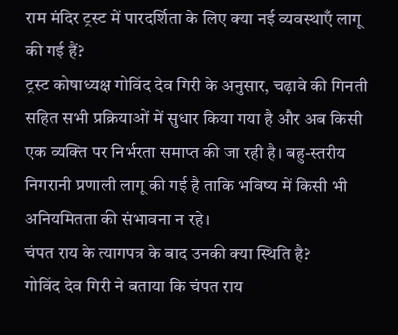राम मंदिर ट्रस्ट में पारदर्शिता के लिए क्या नई व्यवस्थाएँ लागू की गई हैं?
ट्रस्ट कोषाध्यक्ष गोविंद देव गिरी के अनुसार, चढ़ावे की गिनती सहित सभी प्रक्रियाओं में सुधार किया गया है और अब किसी एक व्यक्ति पर निर्भरता समाप्त की जा रही है। बहु-स्तरीय निगरानी प्रणाली लागू की गई है ताकि भविष्य में किसी भी अनियमितता की संभावना न रहे।
चंपत राय के त्यागपत्र के बाद उनकी क्या स्थिति है?
गोविंद देव गिरी ने बताया कि चंपत राय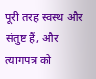पूरी तरह स्वस्थ और संतुष्ट हैं, और त्यागपत्र को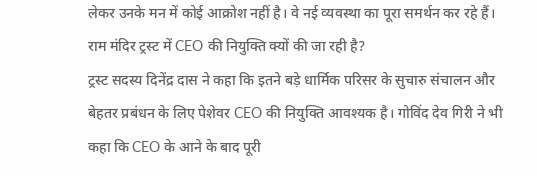लेकर उनके मन में कोई आक्रोश नहीं है। वे नई व्यवस्था का पूरा समर्थन कर रहे हैं।
राम मंदिर ट्रस्ट में CEO की नियुक्ति क्यों की जा रही है?
ट्रस्ट सदस्य दिनेंद्र दास ने कहा कि इतने बड़े धार्मिक परिसर के सुचारु संचालन और बेहतर प्रबंधन के लिए पेशेवर CEO की नियुक्ति आवश्यक है। गोविंद देव गिरी ने भी कहा कि CEO के आने के बाद पूरी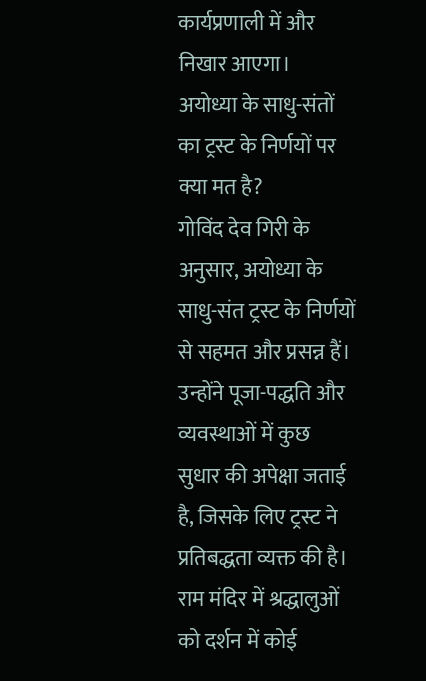कार्यप्रणाली में और निखार आएगा।
अयोध्या के साधु-संतों का ट्रस्ट के निर्णयों पर क्या मत है?
गोविंद देव गिरी के अनुसार, अयोध्या के साधु-संत ट्रस्ट के निर्णयों से सहमत और प्रसन्न हैं। उन्होंने पूजा-पद्धति और व्यवस्थाओं में कुछ सुधार की अपेक्षा जताई है, जिसके लिए ट्रस्ट ने प्रतिबद्धता व्यक्त की है।
राम मंदिर में श्रद्धालुओं को दर्शन में कोई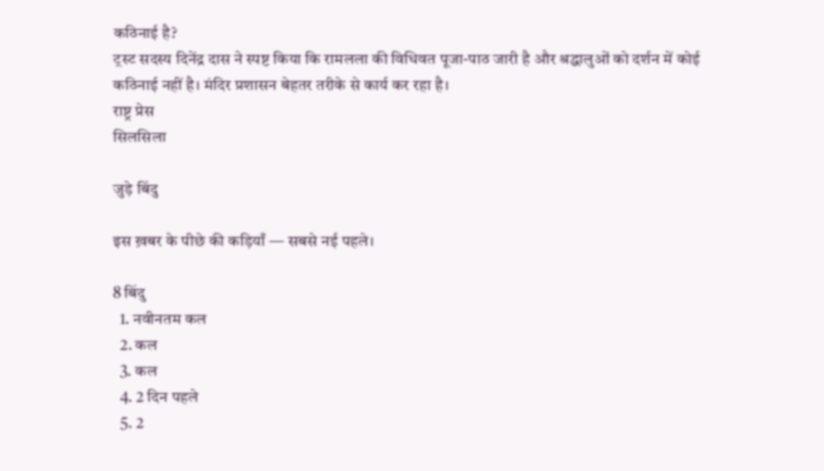कठिनाई है?
ट्रस्ट सदस्य दिनेंद्र दास ने स्पष्ट किया कि रामलला की विधिवत पूजा-पाठ जारी है और श्रद्धालुओं को दर्शन में कोई कठिनाई नहीं है। मंदिर प्रशासन बेहतर तरीके से कार्य कर रहा है।
राष्ट्र प्रेस
सिलसिला

जुड़े बिंदु

इस ख़बर के पीछे की कड़ियाँ — सबसे नई पहले।

8 बिंदु
  1. नवीनतम कल
  2. कल
  3. कल
  4. 2 दिन पहले
  5. 2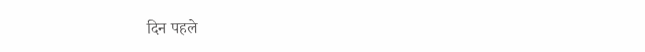दिन पहले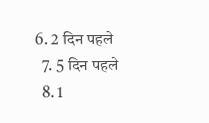6. 2 दिन पहले
  7. 5 दिन पहले
  8. 1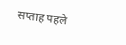सप्ताह पहले